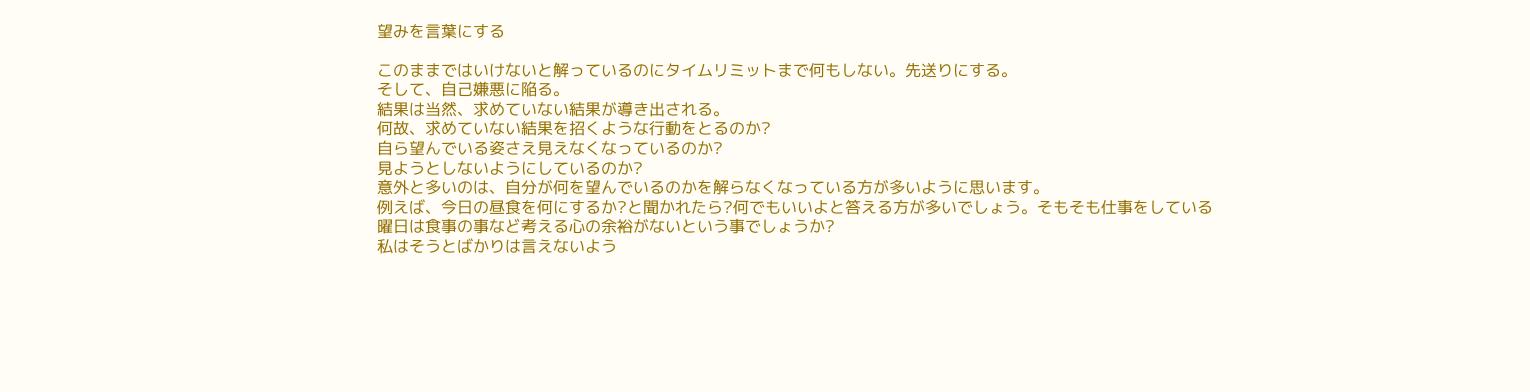望みを言葉にする

このままではいけないと解っているのにタイムリミットまで何もしない。先送りにする。
そして、自己嫌悪に陥る。
結果は当然、求めていない結果が導き出される。
何故、求めていない結果を招くような行動をとるのか?
自ら望んでいる姿さえ見えなくなっているのか?
見ようとしないようにしているのか?
意外と多いのは、自分が何を望んでいるのかを解らなくなっている方が多いように思います。
例えば、今日の昼食を何にするか?と聞かれたら?何でもいいよと答える方が多いでしょう。そもそも仕事をしている曜日は食事の事など考える心の余裕がないという事でしょうか?
私はそうとばかりは言えないよう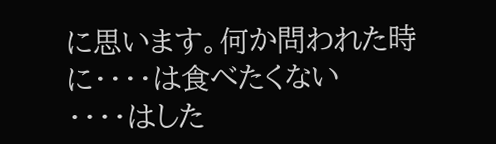に思います。何か問われた時に・・・・は食べたくない
・・・・はした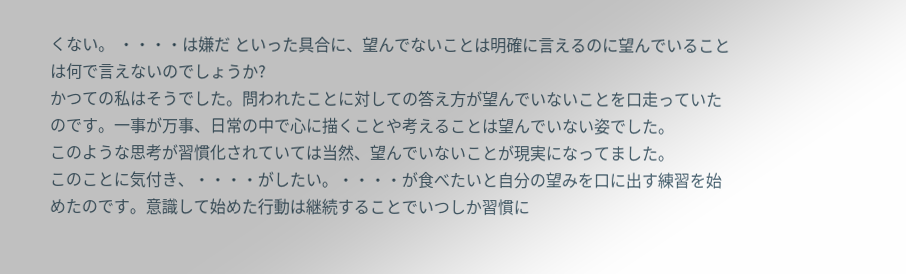くない。 ・・・・は嫌だ といった具合に、望んでないことは明確に言えるのに望んでいることは何で言えないのでしょうか?
かつての私はそうでした。問われたことに対しての答え方が望んでいないことを口走っていたのです。一事が万事、日常の中で心に描くことや考えることは望んでいない姿でした。
このような思考が習慣化されていては当然、望んでいないことが現実になってました。
このことに気付き、・・・・がしたい。・・・・が食べたいと自分の望みを口に出す練習を始めたのです。意識して始めた行動は継続することでいつしか習慣に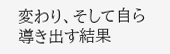変わり、そして自ら導き出す結果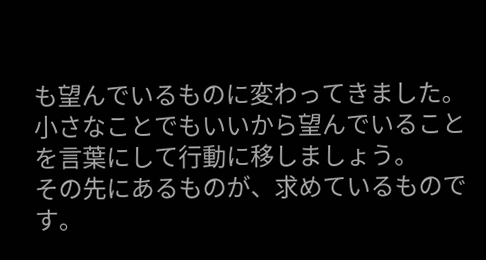も望んでいるものに変わってきました。
小さなことでもいいから望んでいることを言葉にして行動に移しましょう。
その先にあるものが、求めているものです。